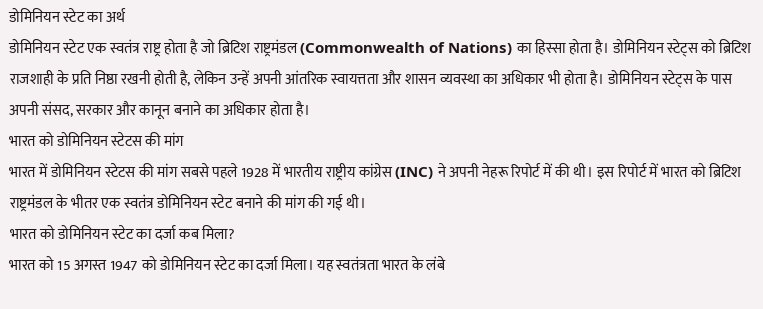डोमिनियन स्टेट का अर्थ
डोमिनियन स्टेट एक स्वतंत्र राष्ट्र होता है जो ब्रिटिश राष्ट्रमंडल (Commonwealth of Nations) का हिस्सा होता है। डोमिनियन स्टेट्स को ब्रिटिश राजशाही के प्रति निष्ठा रखनी होती है, लेकिन उन्हें अपनी आंतरिक स्वायत्तता और शासन व्यवस्था का अधिकार भी होता है। डोमिनियन स्टेट्स के पास अपनी संसद, सरकार और कानून बनाने का अधिकार होता है।
भारत को डोमिनियन स्टेटस की मांग
भारत में डोमिनियन स्टेटस की मांग सबसे पहले 1928 में भारतीय राष्ट्रीय कांग्रेस (INC) ने अपनी नेहरू रिपोर्ट में की थी। इस रिपोर्ट में भारत को ब्रिटिश राष्ट्रमंडल के भीतर एक स्वतंत्र डोमिनियन स्टेट बनाने की मांग की गई थी।
भारत को डोमिनियन स्टेट का दर्जा कब मिला?
भारत को 15 अगस्त 1947 को डोमिनियन स्टेट का दर्जा मिला। यह स्वतंत्रता भारत के लंबे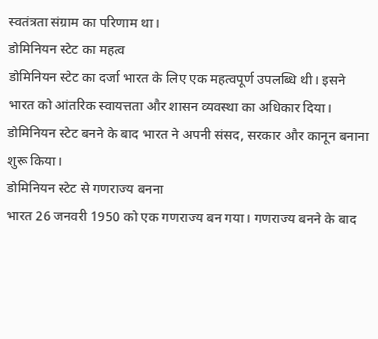स्वतंत्रता संग्राम का परिणाम था।
डोमिनियन स्टेट का महत्व
डोमिनियन स्टेट का दर्जा भारत के लिए एक महत्वपूर्ण उपलब्धि थी। इसने भारत को आंतरिक स्वायत्तता और शासन व्यवस्था का अधिकार दिया। डोमिनियन स्टेट बनने के बाद भारत ने अपनी संसद, सरकार और कानून बनाना शुरू किया।
डोमिनियन स्टेट से गणराज्य बनना
भारत 26 जनवरी 1950 को एक गणराज्य बन गया। गणराज्य बनने के बाद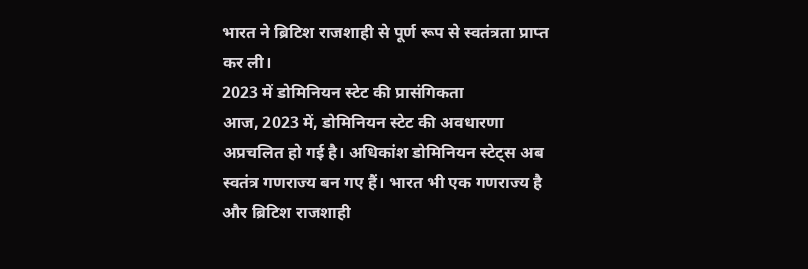भारत ने ब्रिटिश राजशाही से पूर्ण रूप से स्वतंत्रता प्राप्त कर ली।
2023 में डोमिनियन स्टेट की प्रासंगिकता
आज, 2023 में, डोमिनियन स्टेट की अवधारणा अप्रचलित हो गई है। अधिकांश डोमिनियन स्टेट्स अब स्वतंत्र गणराज्य बन गए हैं। भारत भी एक गणराज्य है और ब्रिटिश राजशाही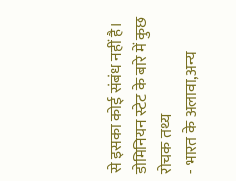से इसका कोई संबंध नहीं है।
डोमिनियन स्टेट के बारे में कुछ रोचक तथ्य
- भारत के अलावा,अन्य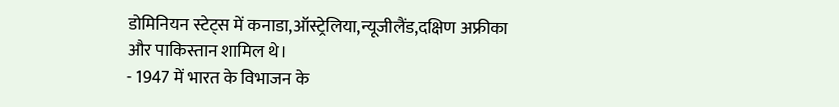डोमिनियन स्टेट्स में कनाडा,ऑस्ट्रेलिया,न्यूजीलैंड,दक्षिण अफ्रीका और पाकिस्तान शामिल थे।
- 1947 में भारत के विभाजन के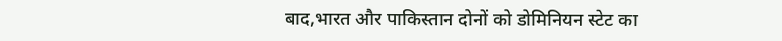बाद,भारत और पाकिस्तान दोनों को डोमिनियन स्टेट का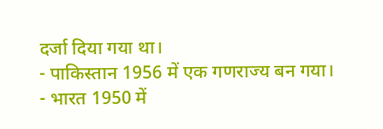दर्जा दिया गया था।
- पाकिस्तान 1956 में एक गणराज्य बन गया।
- भारत 1950 में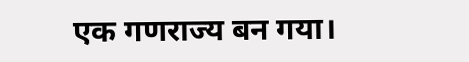एक गणराज्य बन गया।